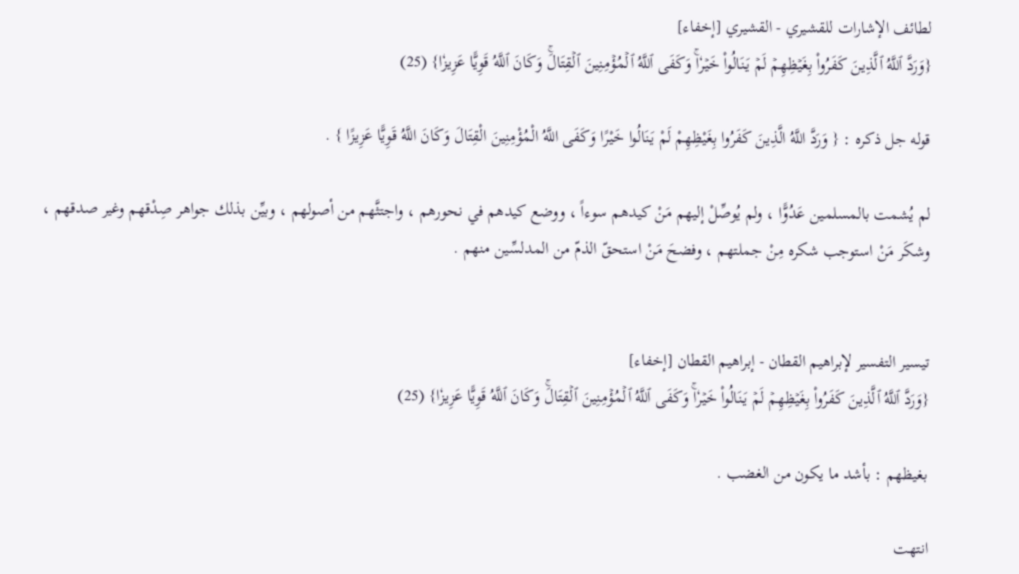لطائف الإشارات للقشيري - القشيري [إخفاء]
{وَرَدَّ ٱللَّهُ ٱلَّذِينَ كَفَرُواْ بِغَيۡظِهِمۡ لَمۡ يَنَالُواْ خَيۡرٗاۚ وَكَفَى ٱللَّهُ ٱلۡمُؤۡمِنِينَ ٱلۡقِتَالَۚ وَكَانَ ٱللَّهُ قَوِيًّا عَزِيزٗا} (25)

قوله جل ذكره : { وَرَدَّ اللَّهُ الَّذِينَ كَفَرُوا بِغَيْظِهِمْ لَمْ يَنَالُوا خَيْرًا وَكَفَى اللَّهُ الْمُؤْمِنِينَ الْقِتَالَ وَكَانَ اللَّهُ قَوِيًّا عَزِيزًا } .

لم يُشمت بالمسلمين عَدُوًّا ، ولم يُوصِّلْ إليهم مَنْ كيدهم سوءاً ، ووضع كيدهم في نحورهم ، واجتثَّهم من أصولهم ، وبيِّن بذلك جواهر صِدْقهم وغير صدقهم ، وشكَر مَنْ استوجب شكره مِنْ جملتهم ، وفضحَ مَنْ استحقّ الذمّ من المدلسِّين منهم .


تيسير التفسير لإبراهيم القطان - إبراهيم القطان [إخفاء]
{وَرَدَّ ٱللَّهُ ٱلَّذِينَ كَفَرُواْ بِغَيۡظِهِمۡ لَمۡ يَنَالُواْ خَيۡرٗاۚ وَكَفَى ٱللَّهُ ٱلۡمُؤۡمِنِينَ ٱلۡقِتَالَۚ وَكَانَ ٱللَّهُ قَوِيًّا عَزِيزٗا} (25)

بغيظهم : بأشد ما يكون من الغضب .

انتهت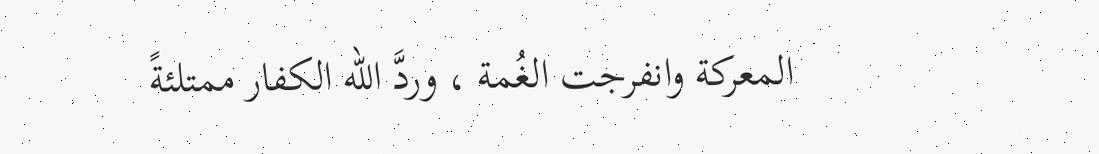المعركة وانفرجت الغُمة ، وردَّ الله الكفار ممتلئةً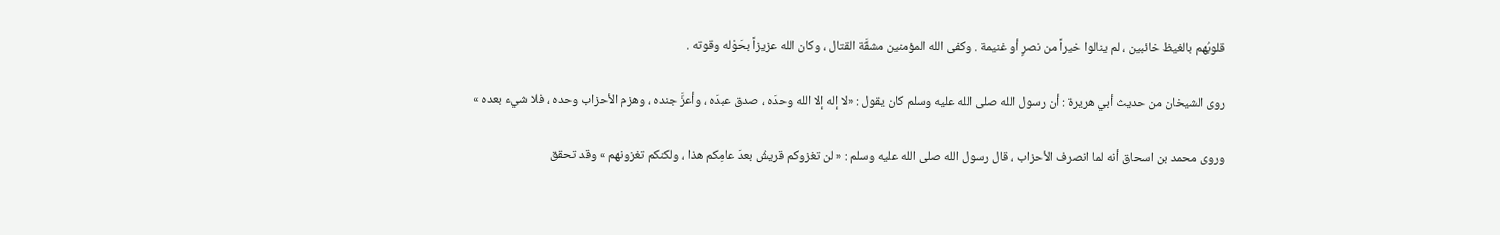قلوبُهم بالغيظ خائبين ، لم ينالوا خيراً من نصرٍ أو غنيمة . وكفى الله المؤمنين مشقَّة القتال ، وكان الله عزيزاً بحَوْله وقوته .

روى الشيخان من حديث أبي هريرة : أن رسول الله صلى الله عليه وسلم كان يقول : «لا إله إلا الله وحدَه ، صدق عبدَه ، وأعزَّ جنده ، وهزم الأحزاب وحده ، فلا شيء بعده »

وروى محمد بن اسحاق أنه لما انصرف الأحزاب ، قال رسول الله صلى الله عليه وسلم : « لن تغزوكم قريشُ بعدَ عامِكم هذا ، ولكنكم تغزونهم » وقد تحقق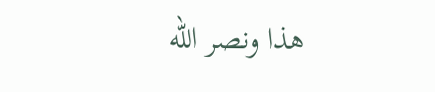هذا ونصر الله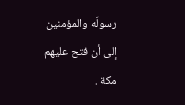رسولَه والمؤمنين إلى أن فتح عليهم مكة .